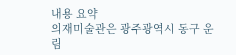내용 요약
의재미술관은 광주광역시 동구 운림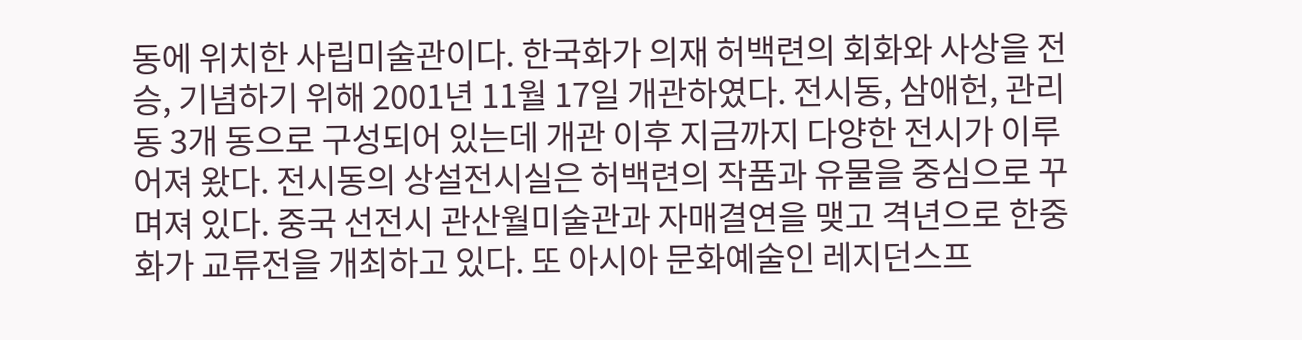동에 위치한 사립미술관이다. 한국화가 의재 허백련의 회화와 사상을 전승, 기념하기 위해 2001년 11월 17일 개관하였다. 전시동, 삼애헌, 관리동 3개 동으로 구성되어 있는데 개관 이후 지금까지 다양한 전시가 이루어져 왔다. 전시동의 상설전시실은 허백련의 작품과 유물을 중심으로 꾸며져 있다. 중국 선전시 관산월미술관과 자매결연을 맺고 격년으로 한중 화가 교류전을 개최하고 있다. 또 아시아 문화예술인 레지던스프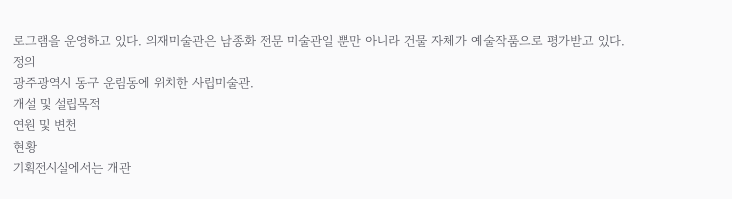로그램을 운영하고 있다. 의재미술관은 남종화 전문 미술관일 뿐만 아니라 건물 자체가 예술작품으로 평가받고 있다.
정의
광주광역시 동구 운림동에 위치한 사립미술관.
개설 및 설립목적
연원 및 변천
현황
기획전시실에서는 개관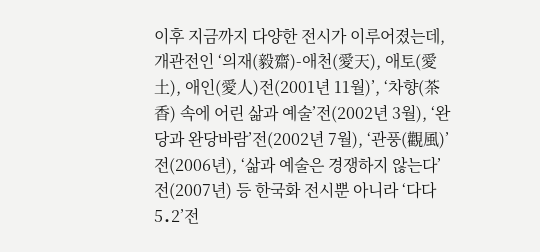이후 지금까지 다양한 전시가 이루어졌는데, 개관전인 ‘의재(毅齋)-애천(愛天), 애토(愛土), 애인(愛人)전(2001년 11월)’, ‘차향(茶香) 속에 어린 삶과 예술’전(2002년 3월), ‘완당과 완당바람’전(2002년 7월), ‘관풍(觀風)’전(2006년), ‘삶과 예술은 경쟁하지 않는다’전(2007년) 등 한국화 전시뿐 아니라 ‘다다5․2’전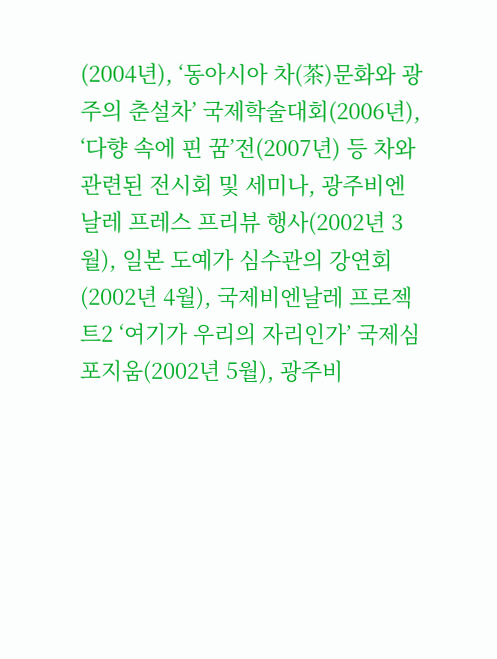(2004년), ‘동아시아 차(茶)문화와 광주의 춘설차’ 국제학술대회(2006년), ‘다향 속에 핀 꿈’전(2007년) 등 차와 관련된 전시회 및 세미나, 광주비엔날레 프레스 프리뷰 행사(2002년 3월), 일본 도예가 심수관의 강연회(2002년 4월), 국제비엔날레 프로젝트2 ‘여기가 우리의 자리인가’ 국제심포지움(2002년 5월), 광주비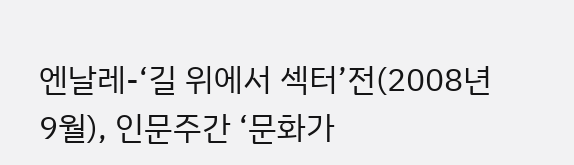엔날레-‘길 위에서 섹터’전(2008년 9월), 인문주간 ‘문화가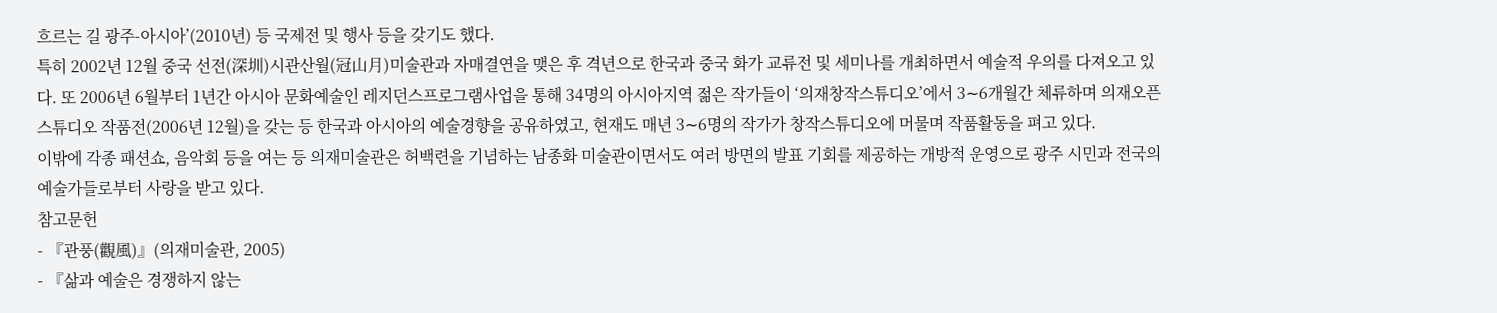흐르는 길 광주-아시아’(2010년) 등 국제전 및 행사 등을 갖기도 했다.
특히 2002년 12월 중국 선전(深圳)시관산월(冠山月)미술관과 자매결연을 맺은 후 격년으로 한국과 중국 화가 교류전 및 세미나를 개최하면서 예술적 우의를 다져오고 있다. 또 2006년 6월부터 1년간 아시아 문화예술인 레지던스프로그램사업을 통해 34명의 아시아지역 젊은 작가들이 ‘의재창작스튜디오’에서 3∼6개월간 체류하며 의재오픈스튜디오 작품전(2006년 12월)을 갖는 등 한국과 아시아의 예술경향을 공유하였고, 현재도 매년 3∼6명의 작가가 창작스튜디오에 머물며 작품활동을 펴고 있다.
이밖에 각종 패션쇼, 음악회 등을 여는 등 의재미술관은 허백련을 기념하는 남종화 미술관이면서도 여러 방면의 발표 기회를 제공하는 개방적 운영으로 광주 시민과 전국의 예술가들로부터 사랑을 받고 있다.
참고문헌
- 『관풍(觀風)』(의재미술관, 2005)
- 『삶과 예술은 경쟁하지 않는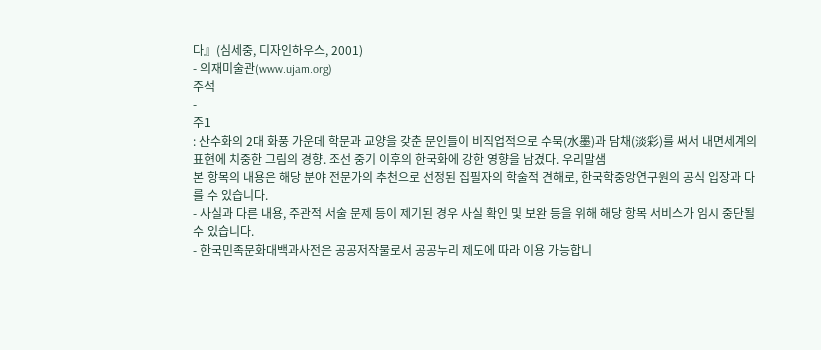다』(심세중, 디자인하우스, 2001)
- 의재미술관(www.ujam.org)
주석
-
주1
: 산수화의 2대 화풍 가운데 학문과 교양을 갖춘 문인들이 비직업적으로 수묵(水墨)과 담채(淡彩)를 써서 내면세계의 표현에 치중한 그림의 경향. 조선 중기 이후의 한국화에 강한 영향을 남겼다. 우리말샘
본 항목의 내용은 해당 분야 전문가의 추천으로 선정된 집필자의 학술적 견해로, 한국학중앙연구원의 공식 입장과 다를 수 있습니다.
- 사실과 다른 내용, 주관적 서술 문제 등이 제기된 경우 사실 확인 및 보완 등을 위해 해당 항목 서비스가 임시 중단될 수 있습니다.
- 한국민족문화대백과사전은 공공저작물로서 공공누리 제도에 따라 이용 가능합니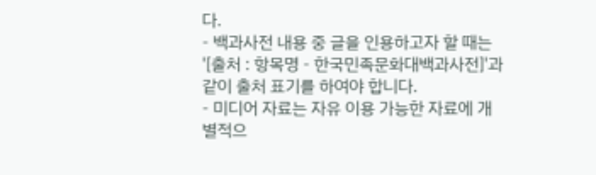다.
- 백과사전 내용 중 글을 인용하고자 할 때는 '[출처 : 항목명 - 한국민족문화대백과사전]'과 같이 출처 표기를 하여야 합니다.
- 미디어 자료는 자유 이용 가능한 자료에 개별적으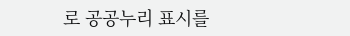로 공공누리 표시를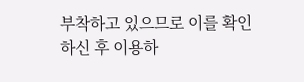부착하고 있으므로 이를 확인하신 후 이용하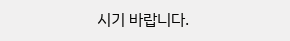시기 바랍니다.